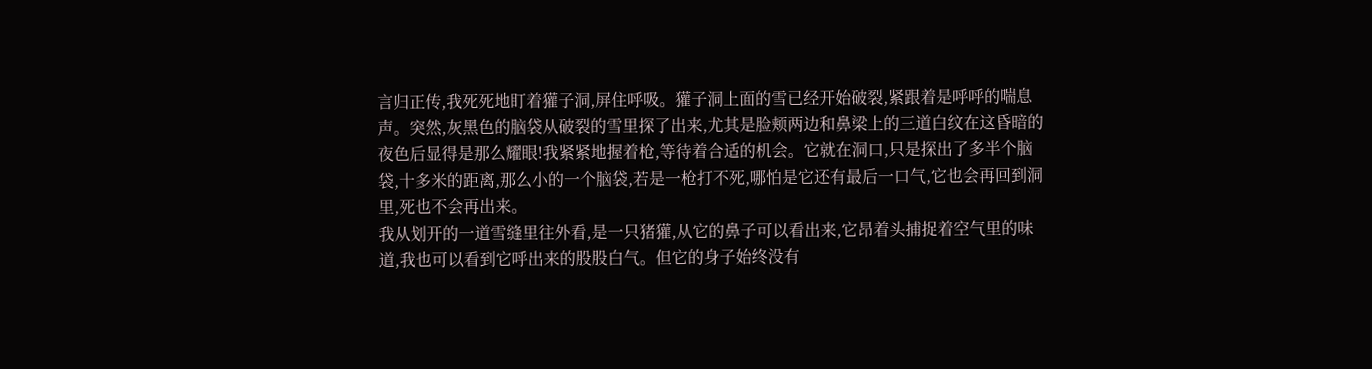言归正传,我死死地盯着獾子洞,屏住呼吸。獾子洞上面的雪已经开始破裂,紧跟着是呼呼的喘息声。突然,灰黑色的脑袋从破裂的雪里探了出来,尤其是脸颊两边和鼻梁上的三道白纹在这昏暗的夜色后显得是那么耀眼!我紧紧地握着枪,等待着合适的机会。它就在洞口,只是探出了多半个脑袋,十多米的距离,那么小的一个脑袋,若是一枪打不死,哪怕是它还有最后一口气,它也会再回到洞里,死也不会再出来。
我从划开的一道雪缝里往外看,是一只猪獾,从它的鼻子可以看出来,它昂着头捕捉着空气里的味道,我也可以看到它呼出来的股股白气。但它的身子始终没有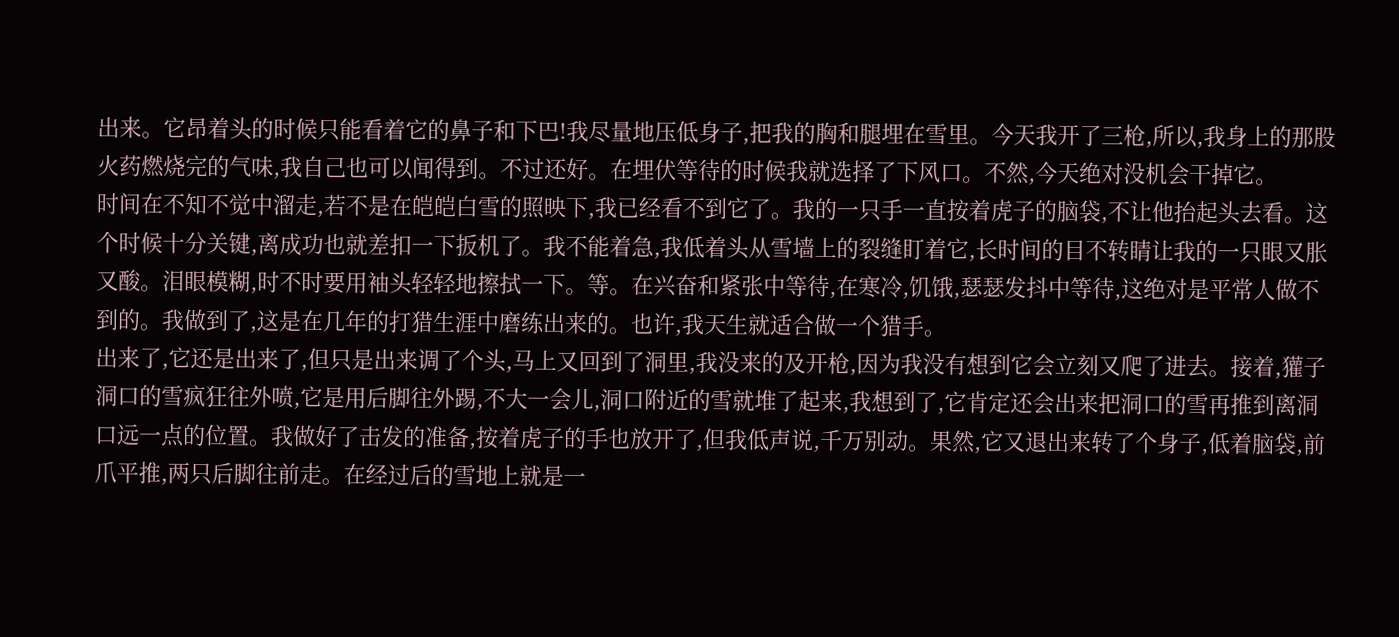出来。它昂着头的时候只能看着它的鼻子和下巴!我尽量地压低身子,把我的胸和腿埋在雪里。今天我开了三枪,所以,我身上的那股火药燃烧完的气味,我自己也可以闻得到。不过还好。在埋伏等待的时候我就选择了下风口。不然,今天绝对没机会干掉它。
时间在不知不觉中溜走,若不是在皑皑白雪的照映下,我已经看不到它了。我的一只手一直按着虎子的脑袋,不让他抬起头去看。这个时候十分关键,离成功也就差扣一下扳机了。我不能着急,我低着头从雪墙上的裂缝盯着它,长时间的目不转睛让我的一只眼又胀又酸。泪眼模糊,时不时要用袖头轻轻地擦拭一下。等。在兴奋和紧张中等待,在寒冷,饥饿,瑟瑟发抖中等待,这绝对是平常人做不到的。我做到了,这是在几年的打猎生涯中磨练出来的。也许,我天生就适合做一个猎手。
出来了,它还是出来了,但只是出来调了个头,马上又回到了洞里,我没来的及开枪,因为我没有想到它会立刻又爬了进去。接着,獾子洞口的雪疯狂往外喷,它是用后脚往外踢,不大一会儿,洞口附近的雪就堆了起来,我想到了,它肯定还会出来把洞口的雪再推到离洞口远一点的位置。我做好了击发的准备,按着虎子的手也放开了,但我低声说,千万别动。果然,它又退出来转了个身子,低着脑袋,前爪平推,两只后脚往前走。在经过后的雪地上就是一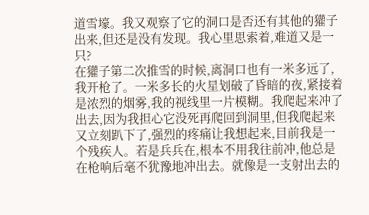道雪壕。我又观察了它的洞口是否还有其他的獾子出来,但还是没有发现。我心里思索着,难道又是一只?
在獾子第二次推雪的时候,离洞口也有一米多远了,我开枪了。一米多长的火星划破了昏暗的夜,紧接着是浓烈的烟雾,我的视线里一片模糊。我爬起来冲了出去,因为我担心它没死再爬回到洞里,但我爬起来又立刻趴下了,强烈的疼痛让我想起来,目前我是一个残疾人。若是兵兵在,根本不用我往前冲,他总是在枪响后毫不犹豫地冲出去。就像是一支射出去的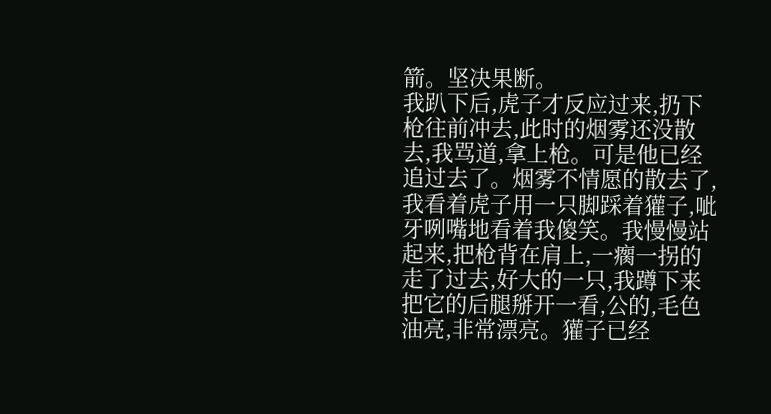箭。坚决果断。
我趴下后,虎子才反应过来,扔下枪往前冲去,此时的烟雾还没散去,我骂道,拿上枪。可是他已经追过去了。烟雾不情愿的散去了,我看着虎子用一只脚踩着獾子,呲牙咧嘴地看着我傻笑。我慢慢站起来,把枪背在肩上,一瘸一拐的走了过去,好大的一只,我蹲下来把它的后腿掰开一看,公的,毛色油亮,非常漂亮。獾子已经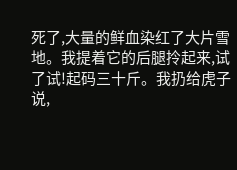死了,大量的鲜血染红了大片雪地。我提着它的后腿拎起来,试了试!起码三十斤。我扔给虎子说,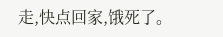走,快点回家,饿死了。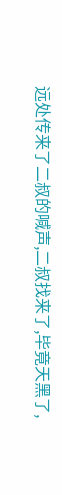远处传来了二叔的喊声,二叔找来了,毕竟天黑了,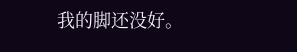我的脚还没好。